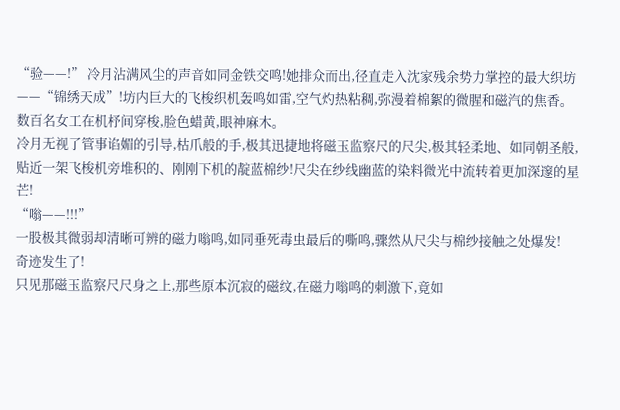“验——!” 冷月沾满风尘的声音如同金铁交鸣!她排众而出,径直走入沈家残余势力掌控的最大织坊——“锦绣天成”!坊内巨大的飞梭织机轰鸣如雷,空气灼热粘稠,弥漫着棉絮的微腥和磁汽的焦香。数百名女工在机杼间穿梭,脸色蜡黄,眼神麻木。
冷月无视了管事谄媚的引导,枯爪般的手,极其迅捷地将磁玉监察尺的尺尖,极其轻柔地、如同朝圣般,贴近一架飞梭机旁堆积的、刚刚下机的靛蓝棉纱!尺尖在纱线幽蓝的染料微光中流转着更加深邃的星芒!
“嗡——!!!”
一股极其微弱却清晰可辨的磁力嗡鸣,如同垂死毒虫最后的嘶鸣,骤然从尺尖与棉纱接触之处爆发!
奇迹发生了!
只见那磁玉监察尺尺身之上,那些原本沉寂的磁纹,在磁力嗡鸣的刺激下,竟如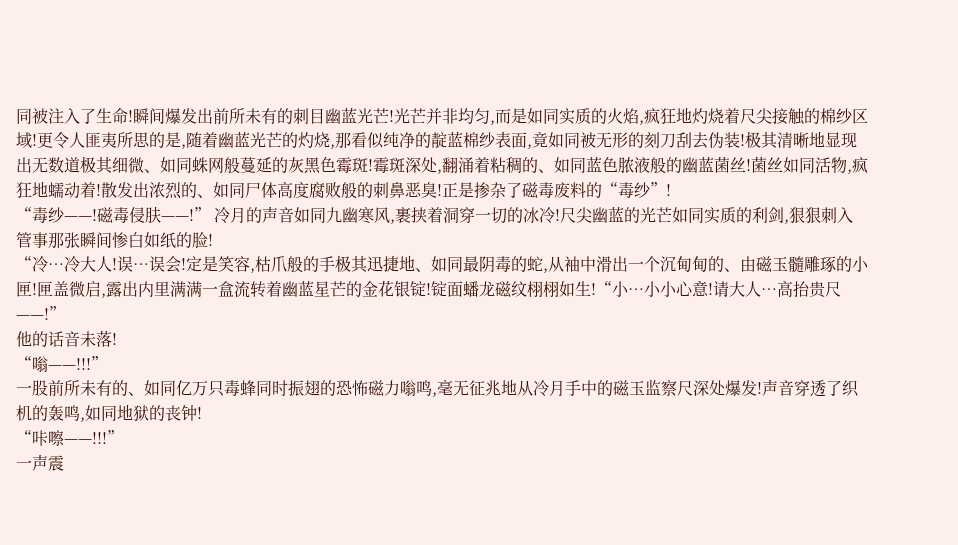同被注入了生命!瞬间爆发出前所未有的刺目幽蓝光芒!光芒并非均匀,而是如同实质的火焰,疯狂地灼烧着尺尖接触的棉纱区域!更令人匪夷所思的是,随着幽蓝光芒的灼烧,那看似纯净的靛蓝棉纱表面,竟如同被无形的刻刀刮去伪装!极其清晰地显现出无数道极其细微、如同蛛网般蔓延的灰黑色霉斑!霉斑深处,翻涌着粘稠的、如同蓝色脓液般的幽蓝菌丝!菌丝如同活物,疯狂地蠕动着!散发出浓烈的、如同尸体高度腐败般的刺鼻恶臭!正是掺杂了磁毒废料的“毒纱”!
“毒纱——!磁毒侵肤——!” 冷月的声音如同九幽寒风,裹挟着洞穿一切的冰冷!尺尖幽蓝的光芒如同实质的利剑,狠狠刺入管事那张瞬间惨白如纸的脸!
“冷…冷大人!误…误会!定是笑容,枯爪般的手极其迅捷地、如同最阴毒的蛇,从袖中滑出一个沉甸甸的、由磁玉髓雕琢的小匣!匣盖微启,露出内里满满一盒流转着幽蓝星芒的金花银锭!锭面蟠龙磁纹栩栩如生!“小…小小心意!请大人…高抬贵尺——!”
他的话音未落!
“嗡——!!!”
一股前所未有的、如同亿万只毒蜂同时振翅的恐怖磁力嗡鸣,毫无征兆地从冷月手中的磁玉监察尺深处爆发!声音穿透了织机的轰鸣,如同地狱的丧钟!
“咔嚓——!!!”
一声震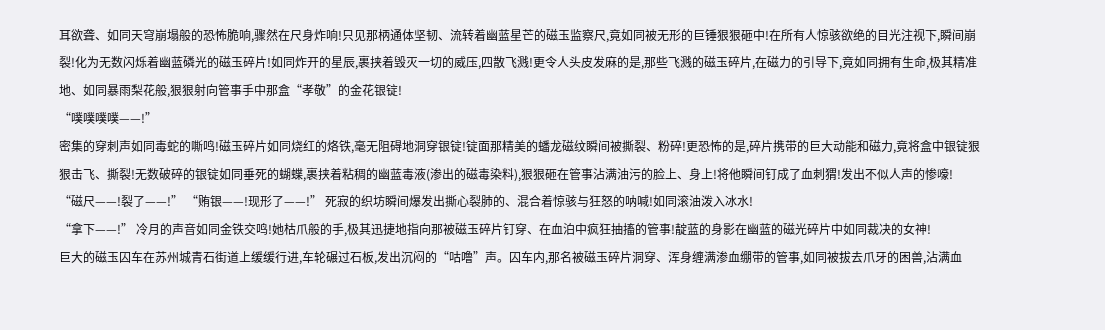耳欲聋、如同天穹崩塌般的恐怖脆响,骤然在尺身炸响!只见那柄通体坚韧、流转着幽蓝星芒的磁玉监察尺,竟如同被无形的巨锤狠狠砸中!在所有人惊骇欲绝的目光注视下,瞬间崩裂!化为无数闪烁着幽蓝磷光的磁玉碎片!如同炸开的星辰,裹挟着毁灭一切的威压,四散飞溅!更令人头皮发麻的是,那些飞溅的磁玉碎片,在磁力的引导下,竟如同拥有生命,极其精准地、如同暴雨梨花般,狠狠射向管事手中那盒“孝敬”的金花银锭!
“噗噗噗噗——!”
密集的穿刺声如同毒蛇的嘶鸣!磁玉碎片如同烧红的烙铁,毫无阻碍地洞穿银锭!锭面那精美的蟠龙磁纹瞬间被撕裂、粉碎!更恐怖的是,碎片携带的巨大动能和磁力,竟将盒中银锭狠狠击飞、撕裂!无数破碎的银锭如同垂死的蝴蝶,裹挟着粘稠的幽蓝毒液(渗出的磁毒染料),狠狠砸在管事沾满油污的脸上、身上!将他瞬间钉成了血刺猬!发出不似人声的惨嚎!
“磁尺——!裂了——!” “贿银——!现形了——!” 死寂的织坊瞬间爆发出撕心裂肺的、混合着惊骇与狂怒的呐喊!如同滚油泼入冰水!
“拿下——!” 冷月的声音如同金铁交鸣!她枯爪般的手,极其迅捷地指向那被磁玉碎片钉穿、在血泊中疯狂抽搐的管事!靛蓝的身影在幽蓝的磁光碎片中如同裁决的女神!
巨大的磁玉囚车在苏州城青石街道上缓缓行进,车轮碾过石板,发出沉闷的“咕噜”声。囚车内,那名被磁玉碎片洞穿、浑身缠满渗血绷带的管事,如同被拔去爪牙的困兽,沾满血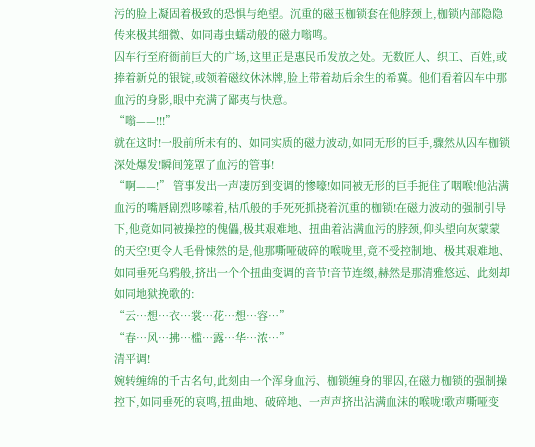污的脸上凝固着极致的恐惧与绝望。沉重的磁玉枷锁套在他脖颈上,枷锁内部隐隐传来极其细微、如同毒虫蠕动般的磁力嗡鸣。
囚车行至府衙前巨大的广场,这里正是惠民币发放之处。无数匠人、织工、百姓,或捧着新兑的银锭,或领着磁纹休沐牌,脸上带着劫后余生的希冀。他们看着囚车中那血污的身影,眼中充满了鄙夷与快意。
“嗡——!!!”
就在这时!一股前所未有的、如同实质的磁力波动,如同无形的巨手,骤然从囚车枷锁深处爆发!瞬间笼罩了血污的管事!
“啊——!” 管事发出一声凄厉到变调的惨嚎!如同被无形的巨手扼住了咽喉!他沾满血污的嘴唇剧烈哆嗦着,枯爪般的手死死抓挠着沉重的枷锁!在磁力波动的强制引导下,他竟如同被操控的傀儡,极其艰难地、扭曲着沾满血污的脖颈,仰头望向灰蒙蒙的天空!更令人毛骨悚然的是,他那嘶哑破碎的喉咙里,竟不受控制地、极其艰难地、如同垂死乌鸦般,挤出一个个扭曲变调的音节!音节连缀,赫然是那清雅悠远、此刻却如同地狱挽歌的:
“云…想…衣…裳…花…想…容…”
“春…风…拂…槛…露…华…浓…”
清平调!
婉转缠绵的千古名句,此刻由一个浑身血污、枷锁缠身的罪囚,在磁力枷锁的强制操控下,如同垂死的哀鸣,扭曲地、破碎地、一声声挤出沾满血沫的喉咙!歌声嘶哑变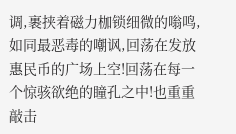调,裹挟着磁力枷锁细微的嗡鸣,如同最恶毒的嘲讽,回荡在发放惠民币的广场上空!回荡在每一个惊骇欲绝的瞳孔之中!也重重敲击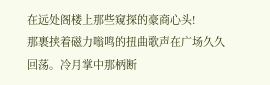在远处阁楼上那些窥探的豪商心头!
那裹挟着磁力嗡鸣的扭曲歌声在广场久久回荡。冷月掌中那柄断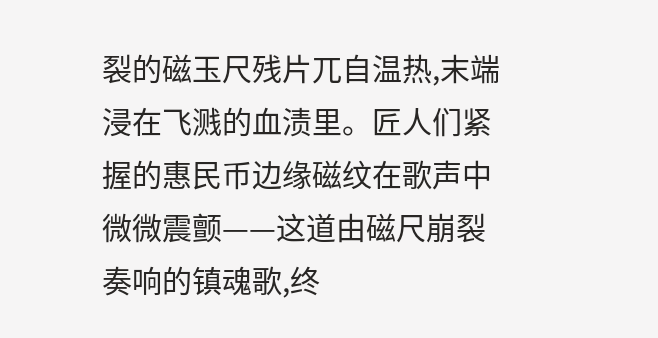裂的磁玉尺残片兀自温热,末端浸在飞溅的血渍里。匠人们紧握的惠民币边缘磁纹在歌声中微微震颤——这道由磁尺崩裂奏响的镇魂歌,终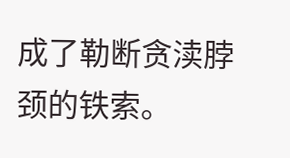成了勒断贪渎脖颈的铁索。